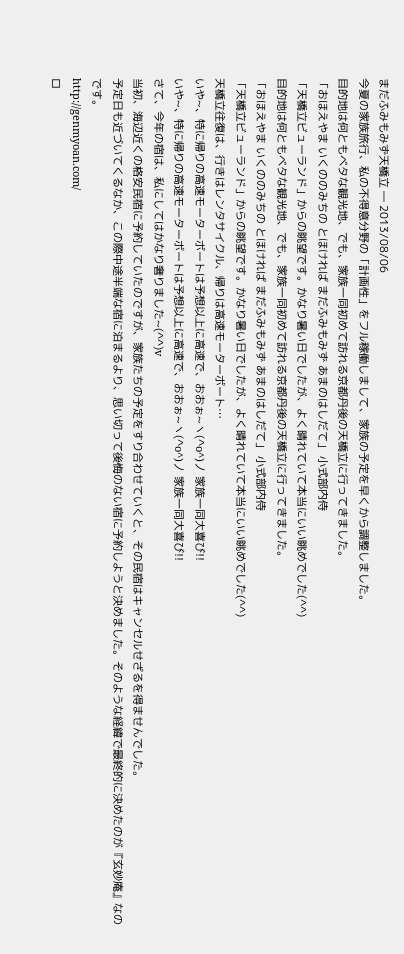まだふみもみず天橋立 ― 2013/08/06
今夏の家族旅行、私の不得意分野の「計画性」をフル稼働しまして、家族の予定を早くから調整しました。
目的地は何ともベタな観光地、でも、家族一同初めて訪れる京都丹後の天橋立に行ってきました。
「おほえやま いくののみちの とほければ まだふみもみず あまのはしだて」 小式部内侍
「天橋立ビューランド」からの眺望です。かなり暑い日でしたが、よく晴れていて本当にいい眺めでした(^^)
目的地は何ともベタな観光地、でも、家族一同初めて訪れる京都丹後の天橋立に行ってきました。
「おほえやま いくののみちの とほければ まだふみもみず あまのはしだて」 小式部内侍
「天橋立ビューランド」からの眺望です。かなり暑い日でしたが、よく晴れていて本当にいい眺めでした(^^)
天橋立往復は、行きはレンタサイクル、帰りは高速モーターボート…
いや~、特に帰りの高速モーターボートは予想以上に高速で、おおぉ~ヽ(^o^)丿 家族一同大喜び!!
いや~、特に帰りの高速モーターボートは予想以上に高速で、おおぉ~ヽ(^o^)丿 家族一同大喜び!!
さて、今年の宿は、私にしてはかなり奢りました~(^^)v
当初、海辺近くの格安民宿に予約していたのですが、家族たちの予定をすり合わせていくと、その民宿はキャンセルせざるを得ませんでした。
予定日も近づいてくるなか、この際中途半端な宿に泊まるより、思い切って後悔のない宿に予約しようと決めました。そのような経緯で最終的に決めたのが『玄妙庵』なのです。
http://genmyoan.com/
ロ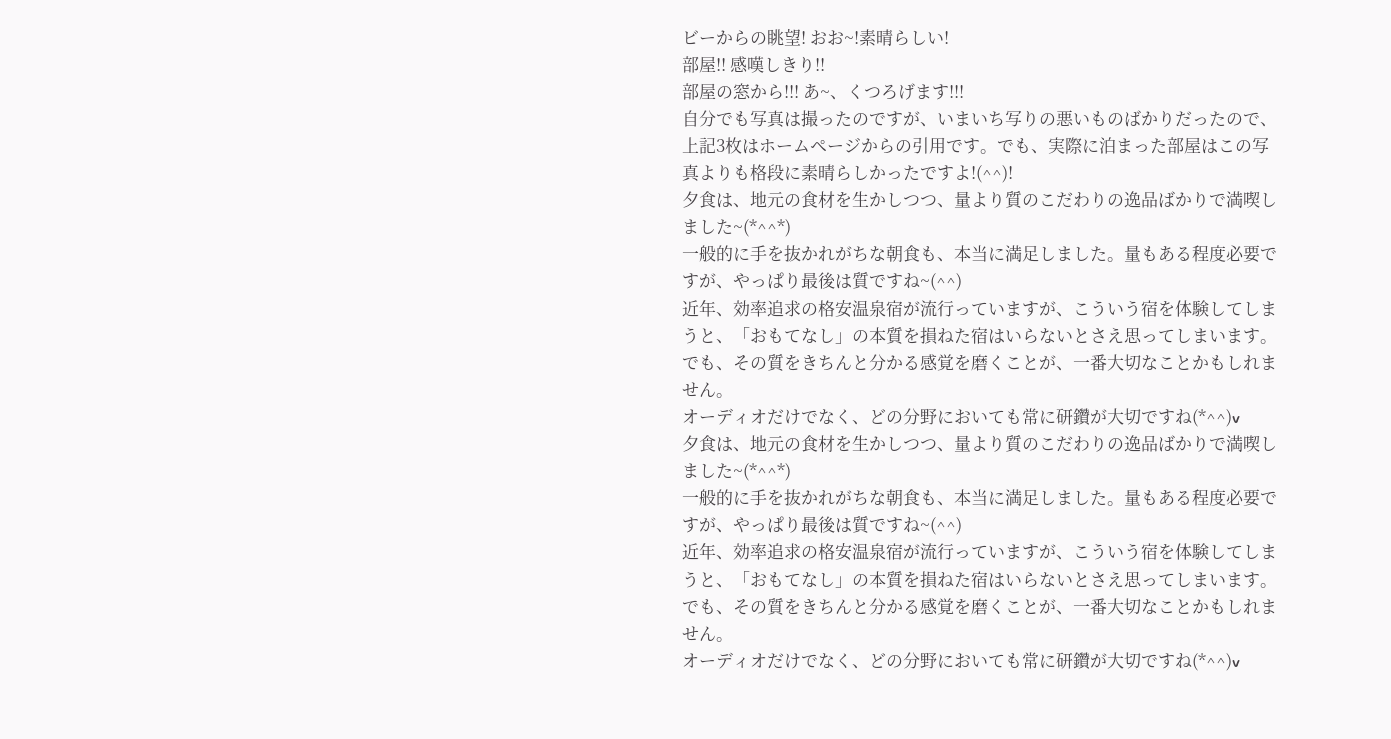ビーからの眺望! おお~!素晴らしい!
部屋!! 感嘆しきり!!
部屋の窓から!!! あ~、くつろげます!!!
自分でも写真は撮ったのですが、いまいち写りの悪いものばかりだったので、上記3枚はホームページからの引用です。でも、実際に泊まった部屋はこの写真よりも格段に素晴らしかったですよ!(^^)!
夕食は、地元の食材を生かしつつ、量より質のこだわりの逸品ばかりで満喫しました~(*^^*)
一般的に手を抜かれがちな朝食も、本当に満足しました。量もある程度必要ですが、やっぱり最後は質ですね~(^^)
近年、効率追求の格安温泉宿が流行っていますが、こういう宿を体験してしまうと、「おもてなし」の本質を損ねた宿はいらないとさえ思ってしまいます。
でも、その質をきちんと分かる感覚を磨くことが、一番大切なことかもしれません。
オーディオだけでなく、どの分野においても常に研鑽が大切ですね(*^^)v
夕食は、地元の食材を生かしつつ、量より質のこだわりの逸品ばかりで満喫しました~(*^^*)
一般的に手を抜かれがちな朝食も、本当に満足しました。量もある程度必要ですが、やっぱり最後は質ですね~(^^)
近年、効率追求の格安温泉宿が流行っていますが、こういう宿を体験してしまうと、「おもてなし」の本質を損ねた宿はいらないとさえ思ってしまいます。
でも、その質をきちんと分かる感覚を磨くことが、一番大切なことかもしれません。
オーディオだけでなく、どの分野においても常に研鑽が大切ですね(*^^)v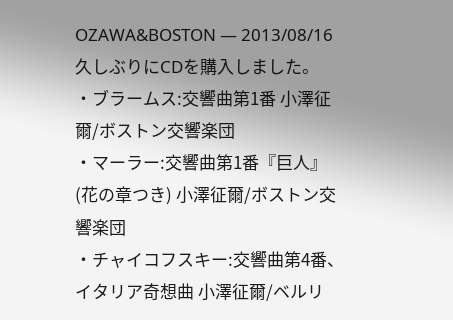OZAWA&BOSTON ― 2013/08/16
久しぶりにCDを購入しました。
・ブラームス:交響曲第1番 小澤征爾/ボストン交響楽団
・マーラー:交響曲第1番『巨人』(花の章つき) 小澤征爾/ボストン交響楽団
・チャイコフスキー:交響曲第4番、イタリア奇想曲 小澤征爾/ベルリ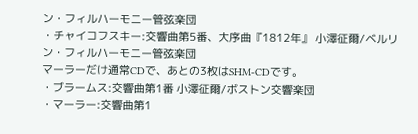ン・フィルハーモニー管弦楽団
・チャイコフスキー:交響曲第5番、大序曲『1812年』 小澤征爾/ベルリン・フィルハーモニー管弦楽団
マーラーだけ通常CDで、あとの3枚はSHM-CDです。
・ブラームス:交響曲第1番 小澤征爾/ボストン交響楽団
・マーラー:交響曲第1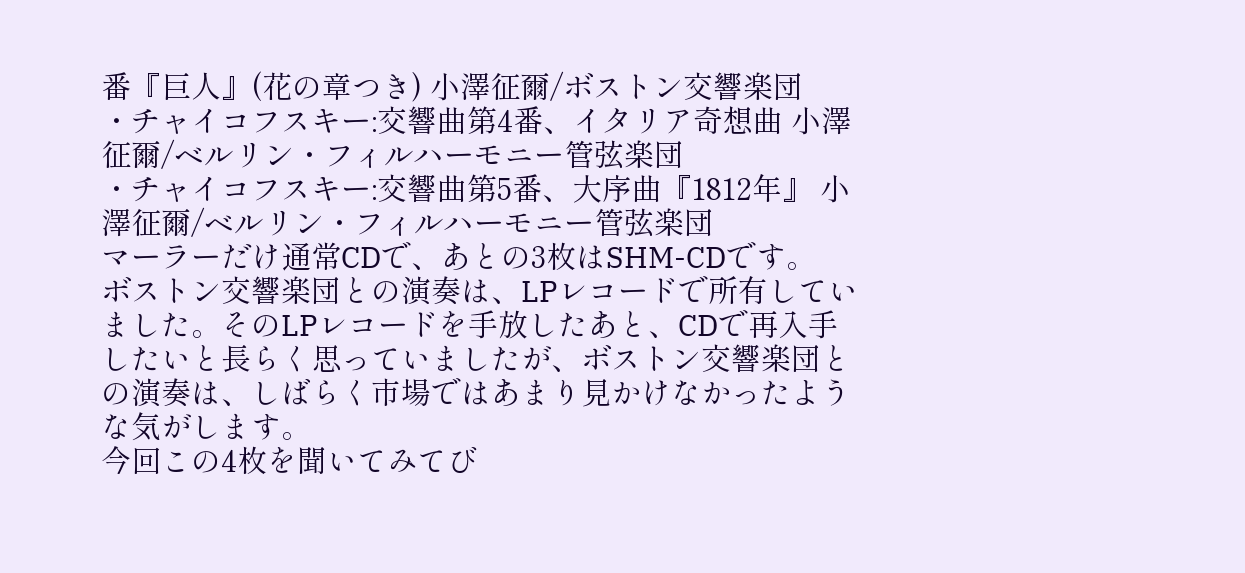番『巨人』(花の章つき) 小澤征爾/ボストン交響楽団
・チャイコフスキー:交響曲第4番、イタリア奇想曲 小澤征爾/ベルリン・フィルハーモニー管弦楽団
・チャイコフスキー:交響曲第5番、大序曲『1812年』 小澤征爾/ベルリン・フィルハーモニー管弦楽団
マーラーだけ通常CDで、あとの3枚はSHM-CDです。
ボストン交響楽団との演奏は、LPレコードで所有していました。そのLPレコードを手放したあと、CDで再入手したいと長らく思っていましたが、ボストン交響楽団との演奏は、しばらく市場ではあまり見かけなかったような気がします。
今回この4枚を聞いてみてび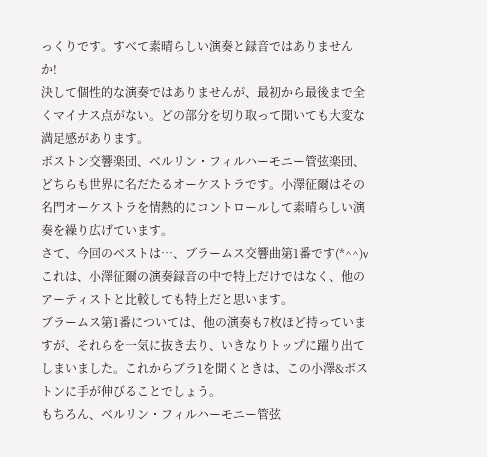っくりです。すべて素晴らしい演奏と録音ではありませんか!
決して個性的な演奏ではありませんが、最初から最後まで全くマイナス点がない。どの部分を切り取って聞いても大変な満足感があります。
ボストン交響楽団、ベルリン・フィルハーモニー管弦楽団、どちらも世界に名だたるオーケストラです。小澤征爾はその名門オーケストラを情熱的にコントロールして素晴らしい演奏を繰り広げています。
さて、今回のベストは…、ブラームス交響曲第1番です(*^^)v
これは、小澤征爾の演奏録音の中で特上だけではなく、他のアーティストと比較しても特上だと思います。
ブラームス第1番については、他の演奏も7枚ほど持っていますが、それらを一気に抜き去り、いきなりトップに躍り出てしまいました。これからブラ1を聞くときは、この小澤&ボストンに手が伸びることでしょう。
もちろん、ベルリン・フィルハーモニー管弦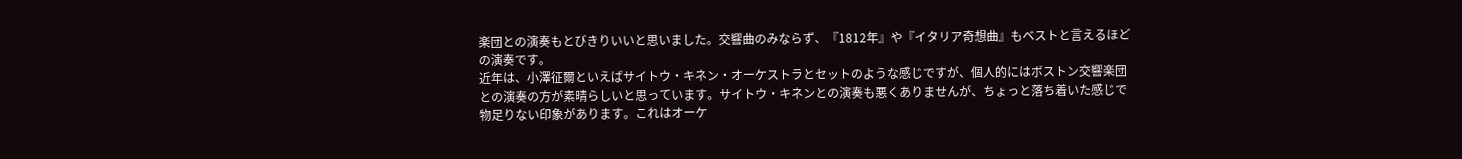楽団との演奏もとびきりいいと思いました。交響曲のみならず、『1812年』や『イタリア奇想曲』もベストと言えるほどの演奏です。
近年は、小澤征爾といえばサイトウ・キネン・オーケストラとセットのような感じですが、個人的にはボストン交響楽団との演奏の方が素晴らしいと思っています。サイトウ・キネンとの演奏も悪くありませんが、ちょっと落ち着いた感じで物足りない印象があります。これはオーケ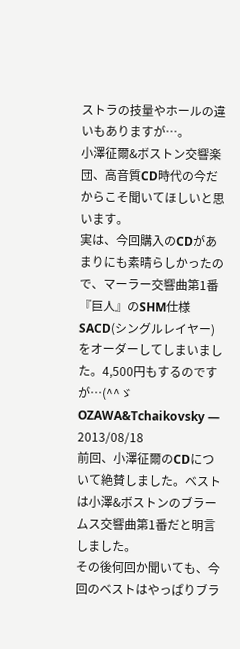ストラの技量やホールの違いもありますが…。
小澤征爾&ボストン交響楽団、高音質CD時代の今だからこそ聞いてほしいと思います。
実は、今回購入のCDがあまりにも素晴らしかったので、マーラー交響曲第1番『巨人』のSHM仕様SACD(シングルレイヤー)をオーダーしてしまいました。4,500円もするのですが…(^^ゞ
OZAWA&Tchaikovsky ― 2013/08/18
前回、小澤征爾のCDについて絶賛しました。ベストは小澤&ボストンのブラームス交響曲第1番だと明言しました。
その後何回か聞いても、今回のベストはやっぱりブラ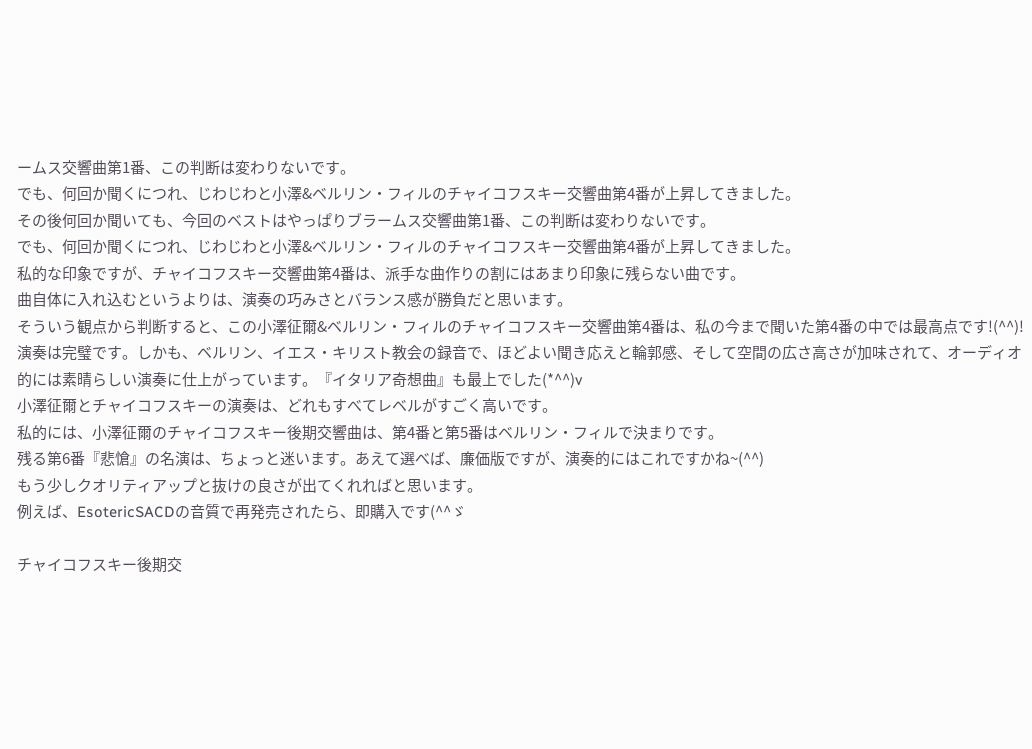ームス交響曲第1番、この判断は変わりないです。
でも、何回か聞くにつれ、じわじわと小澤&ベルリン・フィルのチャイコフスキー交響曲第4番が上昇してきました。
その後何回か聞いても、今回のベストはやっぱりブラームス交響曲第1番、この判断は変わりないです。
でも、何回か聞くにつれ、じわじわと小澤&ベルリン・フィルのチャイコフスキー交響曲第4番が上昇してきました。
私的な印象ですが、チャイコフスキー交響曲第4番は、派手な曲作りの割にはあまり印象に残らない曲です。
曲自体に入れ込むというよりは、演奏の巧みさとバランス感が勝負だと思います。
そういう観点から判断すると、この小澤征爾&ベルリン・フィルのチャイコフスキー交響曲第4番は、私の今まで聞いた第4番の中では最高点です!(^^)!
演奏は完璧です。しかも、ベルリン、イエス・キリスト教会の録音で、ほどよい聞き応えと輪郭感、そして空間の広さ高さが加味されて、オーディオ的には素晴らしい演奏に仕上がっています。『イタリア奇想曲』も最上でした(*^^)v
小澤征爾とチャイコフスキーの演奏は、どれもすべてレベルがすごく高いです。
私的には、小澤征爾のチャイコフスキー後期交響曲は、第4番と第5番はベルリン・フィルで決まりです。
残る第6番『悲愴』の名演は、ちょっと迷います。あえて選べば、廉価版ですが、演奏的にはこれですかね~(^^)
もう少しクオリティアップと抜けの良さが出てくれればと思います。
例えば、EsotericSACDの音質で再発売されたら、即購入です(^^ゞ

チャイコフスキー後期交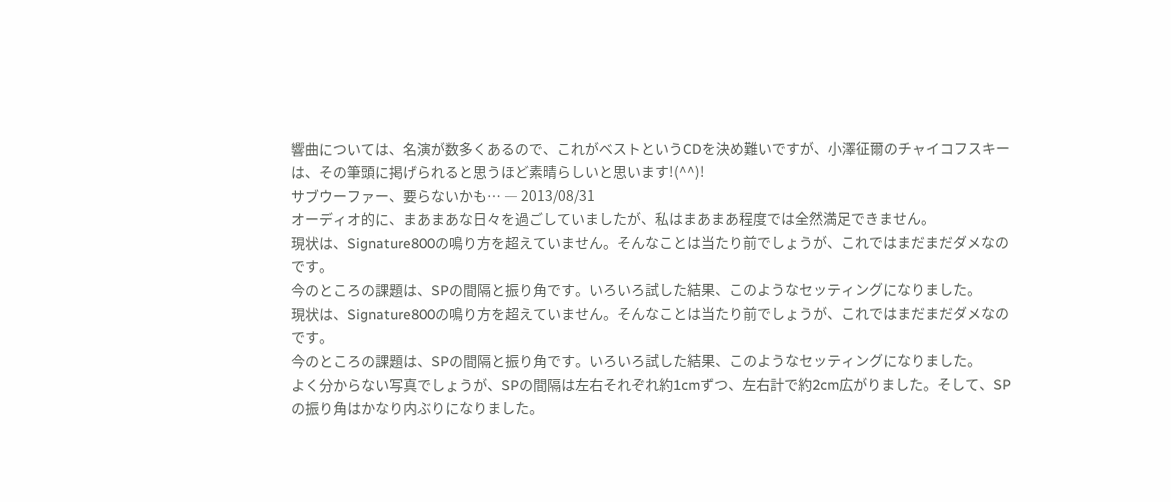響曲については、名演が数多くあるので、これがベストというCDを決め難いですが、小澤征爾のチャイコフスキーは、その筆頭に掲げられると思うほど素晴らしいと思います!(^^)!
サブウーファー、要らないかも… ― 2013/08/31
オーディオ的に、まあまあな日々を過ごしていましたが、私はまあまあ程度では全然満足できません。
現状は、Signature800の鳴り方を超えていません。そんなことは当たり前でしょうが、これではまだまだダメなのです。
今のところの課題は、SPの間隔と振り角です。いろいろ試した結果、このようなセッティングになりました。
現状は、Signature800の鳴り方を超えていません。そんなことは当たり前でしょうが、これではまだまだダメなのです。
今のところの課題は、SPの間隔と振り角です。いろいろ試した結果、このようなセッティングになりました。
よく分からない写真でしょうが、SPの間隔は左右それぞれ約1cmずつ、左右計で約2cm広がりました。そして、SPの振り角はかなり内ぶりになりました。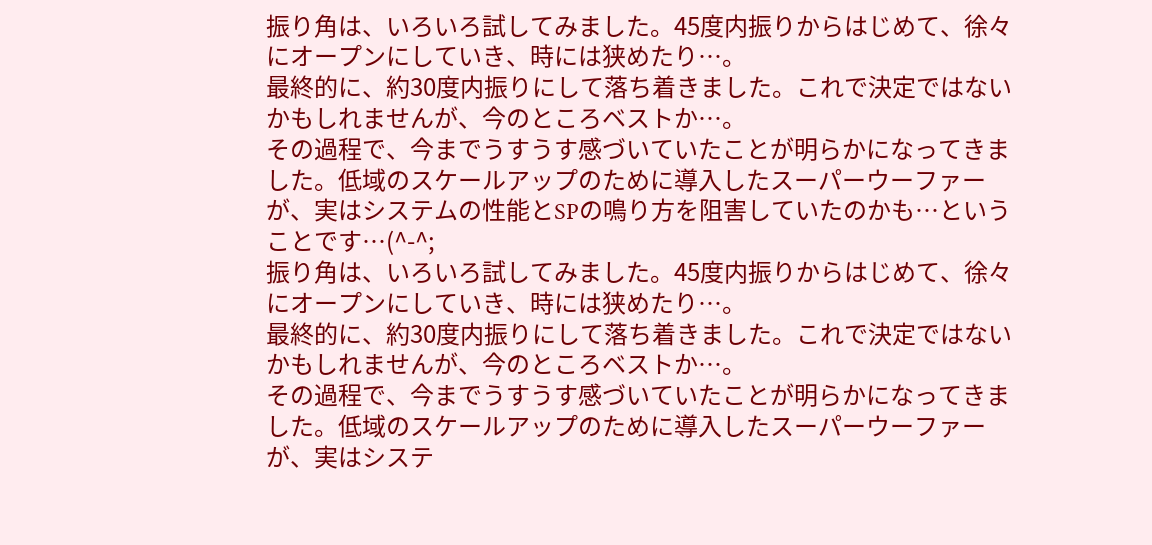振り角は、いろいろ試してみました。45度内振りからはじめて、徐々にオープンにしていき、時には狭めたり…。
最終的に、約30度内振りにして落ち着きました。これで決定ではないかもしれませんが、今のところベストか…。
その過程で、今までうすうす感づいていたことが明らかになってきました。低域のスケールアップのために導入したスーパーウーファーが、実はシステムの性能とSPの鳴り方を阻害していたのかも…ということです…(^-^;
振り角は、いろいろ試してみました。45度内振りからはじめて、徐々にオープンにしていき、時には狭めたり…。
最終的に、約30度内振りにして落ち着きました。これで決定ではないかもしれませんが、今のところベストか…。
その過程で、今までうすうす感づいていたことが明らかになってきました。低域のスケールアップのために導入したスーパーウーファーが、実はシステ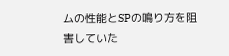ムの性能とSPの鳴り方を阻害していた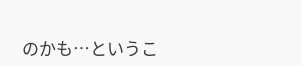のかも…というこ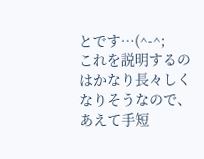とです…(^-^;
これを説明するのはかなり長々しくなりそうなので、あえて手短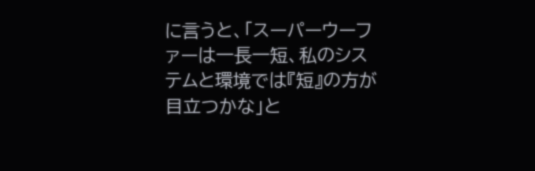に言うと、「スーパーウーファーは一長一短、私のシステムと環境では『短』の方が目立つかな」と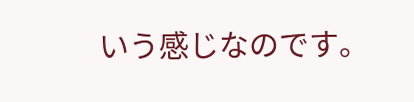いう感じなのです。